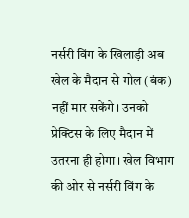नर्सरी विंग के खिलाड़ी अब खेल के मैदान से गोल (बंक) नहीं मार सकेंगे। उनको प्रेक्टिस के लिए मैदान में उतरना ही होगा। खेल विभाग की ओर से नर्सरी विंग के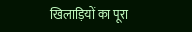खिलाड़ियों का पूरा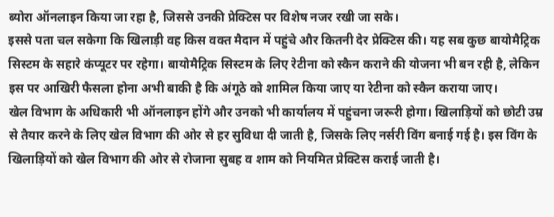ब्योरा ऑनलाइन किया जा रहा है, जिससे उनकी प्रेक्टिस पर विशेष नजर रखी जा सके।
इससे पता चल सकेगा कि खिलाड़ी वह किस वक्त मैदान में पहुंचे और कितनी देर प्रेक्टिस की। यह सब कुछ बायोमैट्रिक सिस्टम के सहारे कंप्यूटर पर रहेगा। बायोमैट्रिक सिस्टम के लिए रेटीना को स्कैन कराने की योजना भी बन रही है, लेकिन इस पर आखिरी फैसला होना अभी बाकी है कि अंगूठे को शामिल किया जाए या रेटीना को स्कैन कराया जाए।
खेल विभाग के अधिकारी भी ऑनलाइन होंगे और उनको भी कार्यालय में पहुंचना जरूरी होगा। खिलाड़ियों को छोटी उम्र से तैयार करने के लिए खेल विभाग की ओर से हर सुविधा दी जाती है, जिसके लिए नर्सरी विंग बनाई गई है। इस विंग के खिलाड़ियों को खेल विभाग की ओर से रोजाना सुबह व शाम को नियमित प्रेक्टिस कराई जाती है।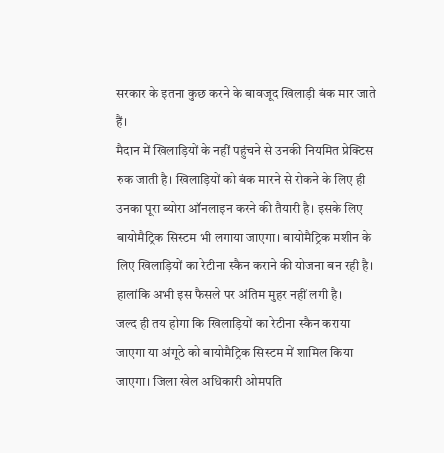सरकार के इतना कुछ करने के बावजूद खिलाड़ी बंक मार जाते हैं।
मैदान में खिलाड़ियों के नहीं पहुंचने से उनकी नियमित प्रेक्टिस रुक जाती है। खिलाड़ियों को बंक मारने से रोकने के लिए ही उनका पूरा ब्योरा ऑनलाइन करने की तैयारी है। इसके लिए बायोमैट्रिक सिस्टम भी लगाया जाएगा। बायोमैट्रिक मशीन के लिए खिलाड़ियों का रेटीना स्कैन कराने की योजना बन रही है। हालांकि अभी इस फैसले पर अंतिम मुहर नहीं लगी है।
जल्द ही तय होगा कि खिलाड़ियों का रेटीना स्कैन कराया जाएगा या अंगूठे को बायोमैट्रिक सिस्टम में शामिल किया जाएगा। जिला खेल अधिकारी ओमपति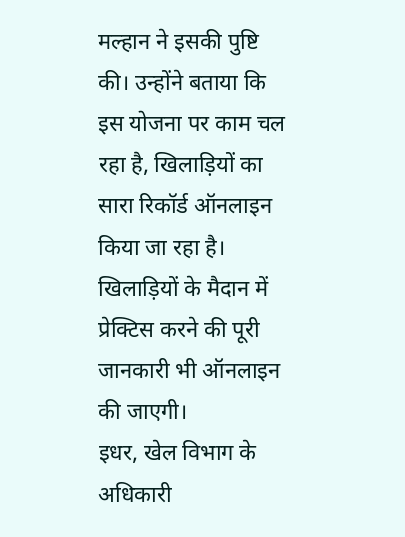मल्हान ने इसकी पुष्टि की। उन्होंने बताया कि इस योजना पर काम चल रहा है, खिलाड़ियों का सारा रिकॉर्ड ऑनलाइन किया जा रहा है। खिलाड़ियों के मैदान में प्रेक्टिस करने की पूरी जानकारी भी ऑनलाइन की जाएगी।
इधर, खेल विभाग के अधिकारी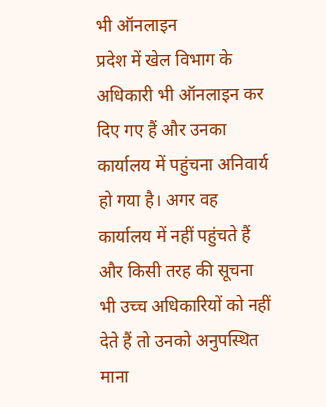भी ऑनलाइन
प्रदेश में खेल विभाग के अधिकारी भी ऑनलाइन कर दिए गए हैं और उनका कार्यालय में पहुंचना अनिवार्य हो गया है। अगर वह कार्यालय में नहीं पहुंचते हैं और किसी तरह की सूचना भी उच्च अधिकारियों को नहीं देते हैं तो उनको अनुपस्थित माना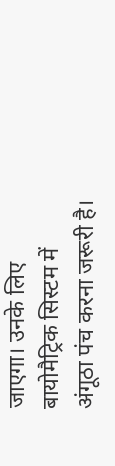जाएगा। उनके लिए बायोमैट्रिक सिस्टम में अंगूठा पंच करना जरूरी है।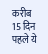करीब 15 दिन पहले ये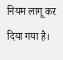नियम लागू कर दिया गया है।